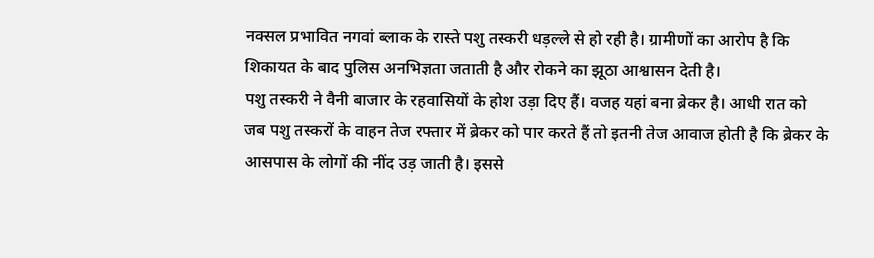नक्सल प्रभावित नगवां ब्लाक के रास्ते पशु तस्करी धड़ल्ले से हो रही है। ग्रामीणों का आरोप है कि शिकायत के बाद पुलिस अनभिज्ञता जताती है और रोकने का झूठा आश्वासन देती है।
पशु तस्करी ने वैनी बाजार के रहवासियों के होश उड़ा दिए हैं। वजह यहां बना ब्रेकर है। आधी रात को जब पशु तस्करों के वाहन तेज रफ्तार में ब्रेकर को पार करते हैं तो इतनी तेज आवाज होती है कि ब्रेकर के आसपास के लोगों की नींद उड़ जाती है। इससे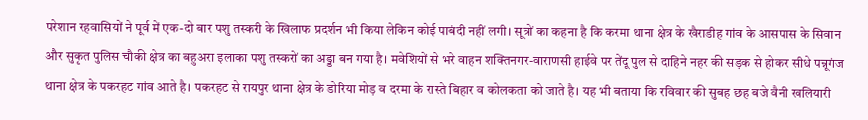परेशान रहवासियों ने पूर्व में एक-दो बार पशु तस्करी के खिलाफ प्रदर्शन भी किया लेकिन कोई पाबंदी नहीं लगी। सूत्रों का कहना है कि करमा थाना क्षेत्र के खैराडीह गांव के आसपास के सिवान और सुकृत पुलिस चौकी क्षेत्र का बहुअरा इलाका पशु तस्करों का अड्डा बन गया है। मवेशियों से भरे वाहन शक्तिनगर-वाराणसी हाईवे पर तेंदू पुल से दाहिने नहर की सड़क से होकर सीधे पन्नूगंज थाना क्षेत्र के पकरहट गांव आते है। पकरहट से रायपुर थाना क्षेत्र के डोरिया मोड़ व दरमा के रास्ते बिहार व कोलकता को जाते है। यह भी बताया कि रविवार की सुबह छह बजे वैनी खलियारी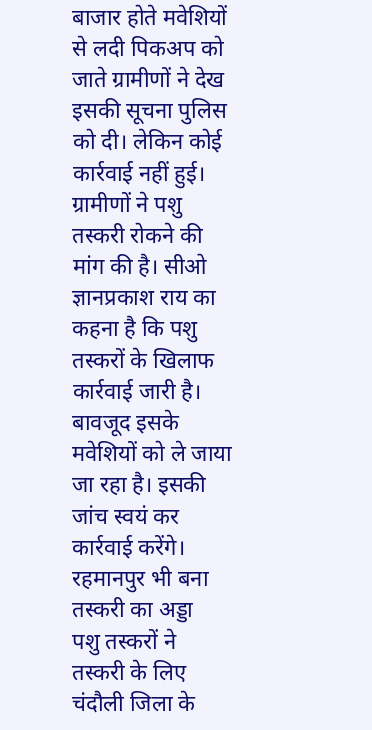बाजार होते मवेशियों से लदी पिकअप को जाते ग्रामीणों ने देख इसकी सूचना पुलिस को दी। लेकिन कोई कार्रवाई नहीं हुई। ग्रामीणों ने पशु तस्करी रोकने की मांग की है। सीओ ज्ञानप्रकाश राय का कहना है कि पशु तस्करों के खिलाफ कार्रवाई जारी है। बावजूद इसके मवेशियों को ले जाया जा रहा है। इसकी जांच स्वयं कर कार्रवाई करेंगे।
रहमानपुर भी बना तस्करी का अड्डा
पशु तस्करों ने तस्करी के लिए चंदौली जिला के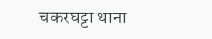चकरघट्टा थाना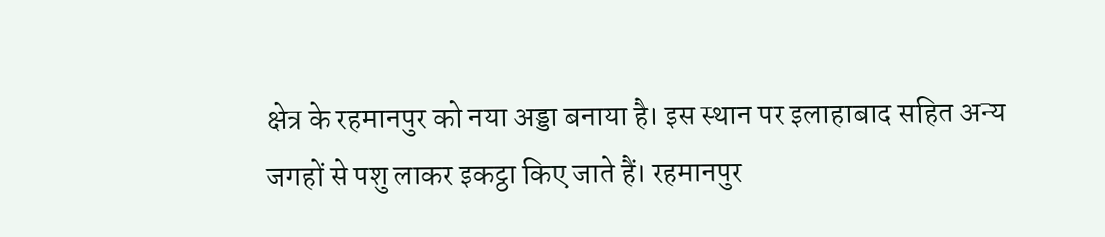क्षेत्र के रहमानपुर को नया अड्डा बनाया है। इस स्थान पर इलाहाबाद सहित अन्य जगहों से पशु लाकर इकट्ठा किए जाते हैं। रहमानपुर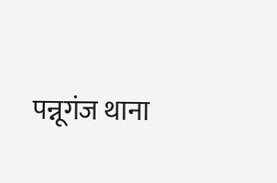पन्नूगंज थाना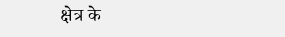क्षेत्र के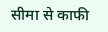सीमा से काफी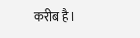करीब है।